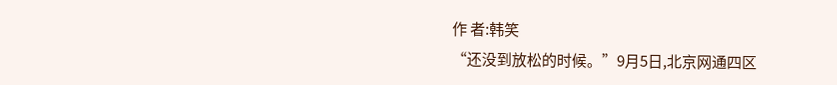作 者:韩笑
“还没到放松的时候。”9月5日,北京网通四区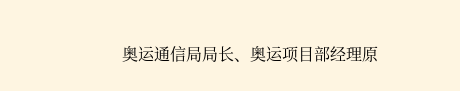奥运通信局局长、奥运项目部经理原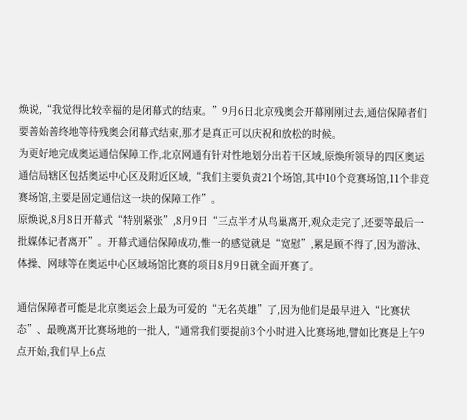焕说,“我觉得比较幸福的是闭幕式的结束。”9月6日北京残奥会开幕刚刚过去,通信保障者们要善始善终地等待残奥会闭幕式结束,那才是真正可以庆祝和放松的时候。
为更好地完成奥运通信保障工作,北京网通有针对性地划分出若干区域,原焕所领导的四区奥运通信局辖区包括奥运中心区及附近区域,“我们主要负责21个场馆,其中10个竞赛场馆,11个非竞赛场馆,主要是固定通信这一块的保障工作”。
原焕说,8月8日开幕式“特别紧张”,8月9日“三点半才从鸟巢离开,观众走完了,还要等最后一批媒体记者离开”。开幕式通信保障成功,惟一的感觉就是“宽慰”,累是顾不得了,因为游泳、体操、网球等在奥运中心区域场馆比赛的项目8月9日就全面开赛了。

通信保障者可能是北京奥运会上最为可爱的“无名英雄”了,因为他们是最早进入“比赛状态”、最晚离开比赛场地的一批人,“通常我们要提前3个小时进入比赛场地,譬如比赛是上午9点开始,我们早上6点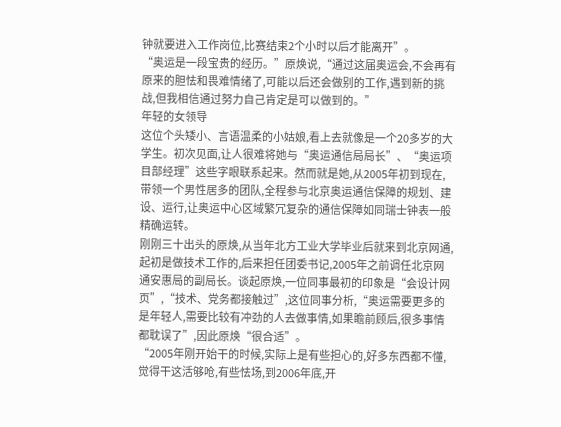钟就要进入工作岗位,比赛结束2个小时以后才能离开”。
“奥运是一段宝贵的经历。”原焕说,“通过这届奥运会,不会再有原来的胆怯和畏难情绪了,可能以后还会做别的工作,遇到新的挑战,但我相信通过努力自己肯定是可以做到的。”
年轻的女领导
这位个头矮小、言语温柔的小姑娘,看上去就像是一个20多岁的大学生。初次见面,让人很难将她与“奥运通信局局长”、“奥运项目部经理”这些字眼联系起来。然而就是她,从2005年初到现在,带领一个男性居多的团队,全程参与北京奥运通信保障的规划、建设、运行,让奥运中心区域繁冗复杂的通信保障如同瑞士钟表一般精确运转。
刚刚三十出头的原焕,从当年北方工业大学毕业后就来到北京网通,起初是做技术工作的,后来担任团委书记,2005年之前调任北京网通安惠局的副局长。谈起原焕,一位同事最初的印象是“会设计网页”,“技术、党务都接触过”,这位同事分析,“奥运需要更多的是年轻人,需要比较有冲劲的人去做事情,如果瞻前顾后,很多事情都耽误了”,因此原焕“很合适”。
“2005年刚开始干的时候,实际上是有些担心的,好多东西都不懂,觉得干这活够呛,有些怯场,到2006年底,开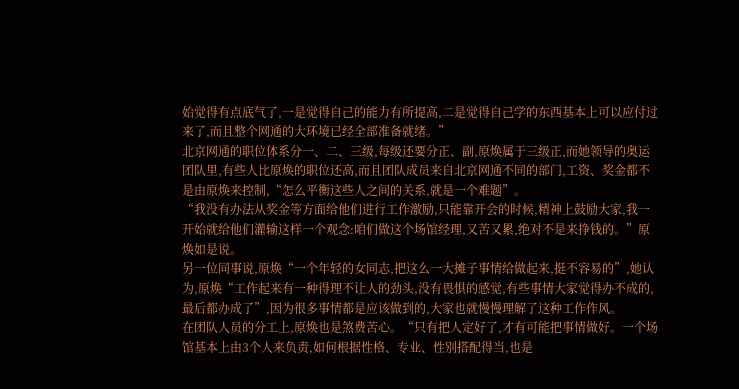始觉得有点底气了,一是觉得自己的能力有所提高,二是觉得自己学的东西基本上可以应付过来了,而且整个网通的大环境已经全部准备就绪。”
北京网通的职位体系分一、二、三级,每级还要分正、副,原焕属于三级正,而她领导的奥运团队里,有些人比原焕的职位还高,而且团队成员来自北京网通不同的部门,工资、奖金都不是由原焕来控制,“怎么平衡这些人之间的关系,就是一个难题”。
“我没有办法从奖金等方面给他们进行工作激励,只能靠开会的时候,精神上鼓励大家,我一开始就给他们灌输这样一个观念:咱们做这个场馆经理,又苦又累,绝对不是来挣钱的。”原焕如是说。
另一位同事说,原焕“一个年轻的女同志,把这么一大摊子事情给做起来,挺不容易的”,她认为,原焕“工作起来有一种得理不让人的劲头,没有畏惧的感觉,有些事情大家觉得办不成的,最后都办成了”,因为很多事情都是应该做到的,大家也就慢慢理解了这种工作作风。
在团队人员的分工上,原焕也是煞费苦心。“只有把人定好了,才有可能把事情做好。一个场馆基本上由3个人来负责,如何根据性格、专业、性别搭配得当,也是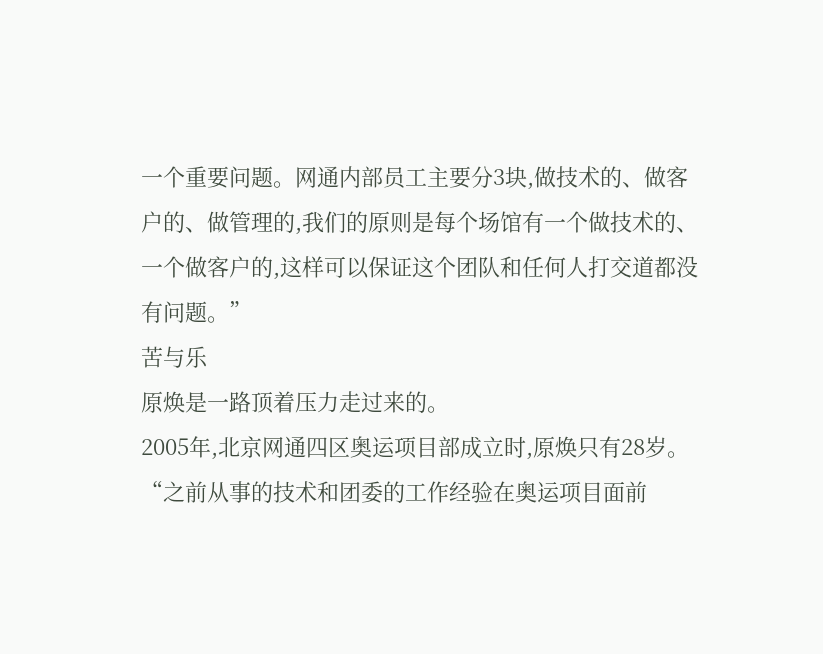一个重要问题。网通内部员工主要分3块,做技术的、做客户的、做管理的,我们的原则是每个场馆有一个做技术的、一个做客户的,这样可以保证这个团队和任何人打交道都没有问题。”
苦与乐
原焕是一路顶着压力走过来的。
2005年,北京网通四区奥运项目部成立时,原焕只有28岁。“之前从事的技术和团委的工作经验在奥运项目面前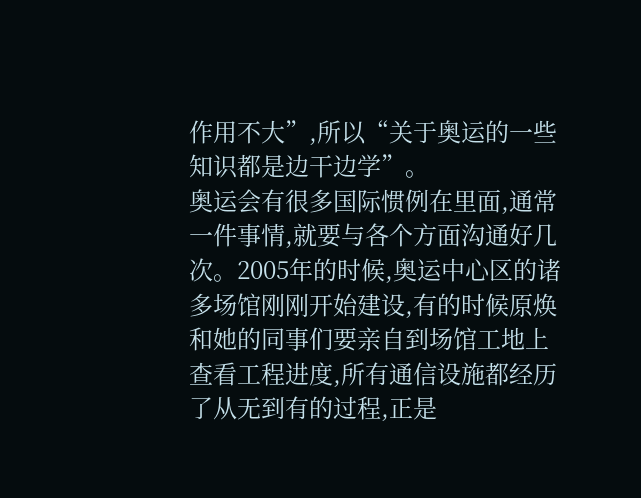作用不大”,所以“关于奥运的一些知识都是边干边学”。
奥运会有很多国际惯例在里面,通常一件事情,就要与各个方面沟通好几次。2005年的时候,奥运中心区的诸多场馆刚刚开始建设,有的时候原焕和她的同事们要亲自到场馆工地上查看工程进度,所有通信设施都经历了从无到有的过程,正是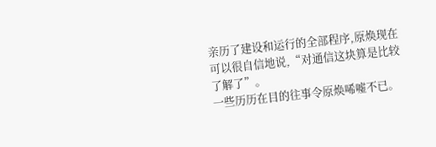亲历了建设和运行的全部程序,原焕现在可以很自信地说,“对通信这块算是比较了解了”。
一些历历在目的往事令原焕唏嘘不已。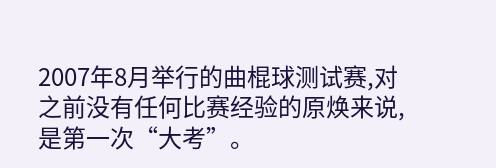2007年8月举行的曲棍球测试赛,对之前没有任何比赛经验的原焕来说,是第一次“大考”。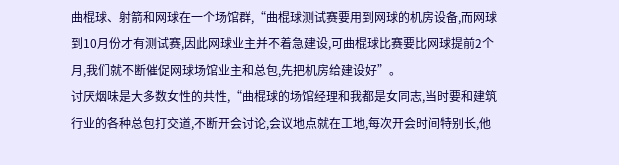曲棍球、射箭和网球在一个场馆群,“曲棍球测试赛要用到网球的机房设备,而网球到10月份才有测试赛,因此网球业主并不着急建设,可曲棍球比赛要比网球提前2个月,我们就不断催促网球场馆业主和总包,先把机房给建设好”。
讨厌烟味是大多数女性的共性,“曲棍球的场馆经理和我都是女同志,当时要和建筑行业的各种总包打交道,不断开会讨论,会议地点就在工地,每次开会时间特别长,他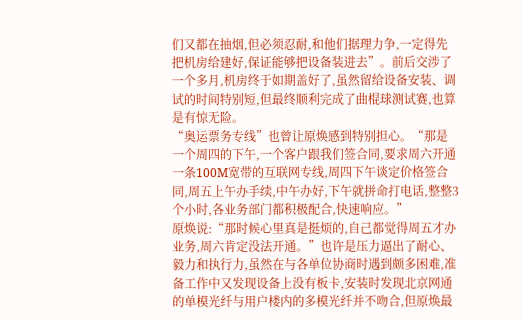们又都在抽烟,但必须忍耐,和他们据理力争,一定得先把机房给建好,保证能够把设备装进去”。前后交涉了一个多月,机房终于如期盖好了,虽然留给设备安装、调试的时间特别短,但最终顺利完成了曲棍球测试赛,也算是有惊无险。
“奥运票务专线”也曾让原焕感到特别担心。“那是一个周四的下午,一个客户跟我们签合同,要求周六开通一条100M宽带的互联网专线,周四下午谈定价格签合同,周五上午办手续,中午办好,下午就拼命打电话,整整3个小时,各业务部门都积极配合,快速响应。”
原焕说:“那时候心里真是挺烦的,自己都觉得周五才办业务,周六肯定没法开通。”也许是压力逼出了耐心、毅力和执行力,虽然在与各单位协商时遇到颇多困难,准备工作中又发现设备上没有板卡,安装时发现北京网通的单模光纤与用户楼内的多模光纤并不吻合,但原焕最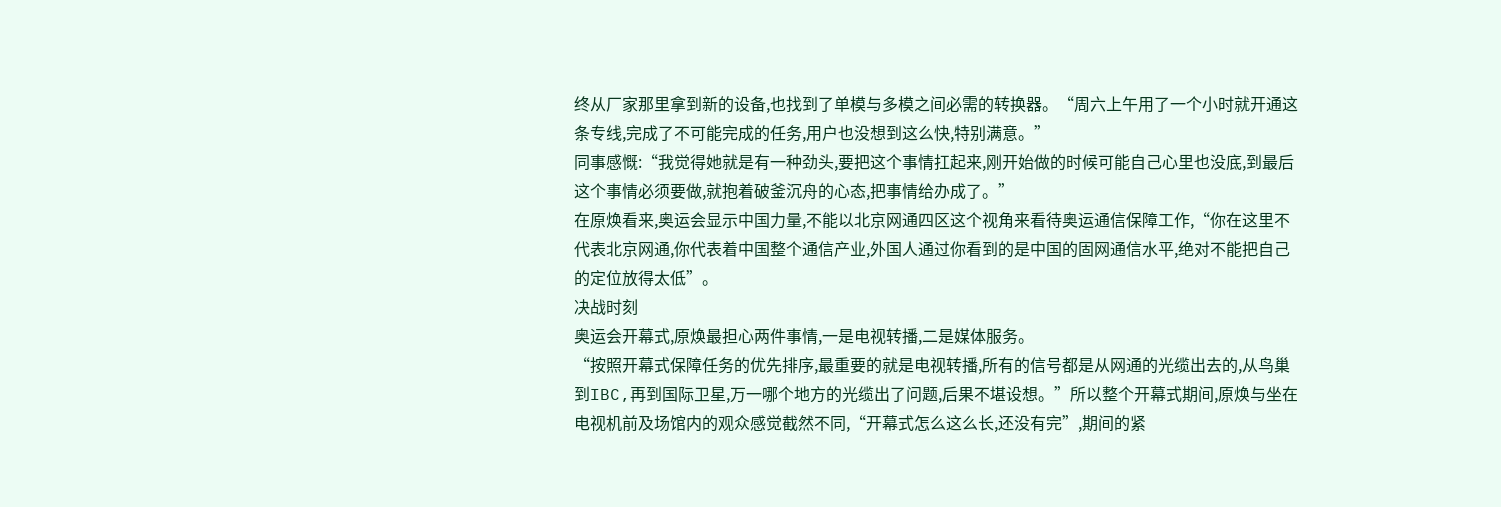终从厂家那里拿到新的设备,也找到了单模与多模之间必需的转换器。“周六上午用了一个小时就开通这条专线,完成了不可能完成的任务,用户也没想到这么快,特别满意。”
同事感慨:“我觉得她就是有一种劲头,要把这个事情扛起来,刚开始做的时候可能自己心里也没底,到最后这个事情必须要做,就抱着破釜沉舟的心态,把事情给办成了。”
在原焕看来,奥运会显示中国力量,不能以北京网通四区这个视角来看待奥运通信保障工作,“你在这里不代表北京网通,你代表着中国整个通信产业,外国人通过你看到的是中国的固网通信水平,绝对不能把自己的定位放得太低”。
决战时刻
奥运会开幕式,原焕最担心两件事情,一是电视转播,二是媒体服务。
“按照开幕式保障任务的优先排序,最重要的就是电视转播,所有的信号都是从网通的光缆出去的,从鸟巢到IBC,再到国际卫星,万一哪个地方的光缆出了问题,后果不堪设想。”所以整个开幕式期间,原焕与坐在电视机前及场馆内的观众感觉截然不同,“开幕式怎么这么长,还没有完”,期间的紧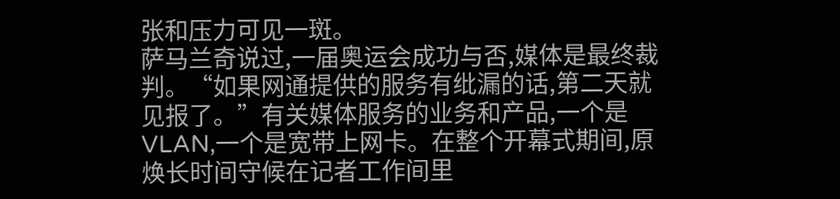张和压力可见一斑。
萨马兰奇说过,一届奥运会成功与否,媒体是最终裁判。“如果网通提供的服务有纰漏的话,第二天就见报了。”有关媒体服务的业务和产品,一个是VLAN,一个是宽带上网卡。在整个开幕式期间,原焕长时间守候在记者工作间里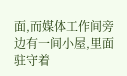面,而媒体工作间旁边有一间小屋,里面驻守着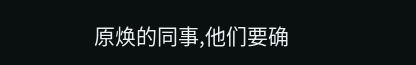原焕的同事,他们要确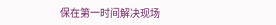保在第一时间解决现场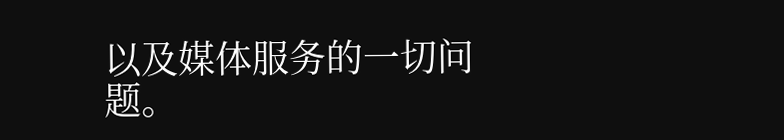以及媒体服务的一切问题。